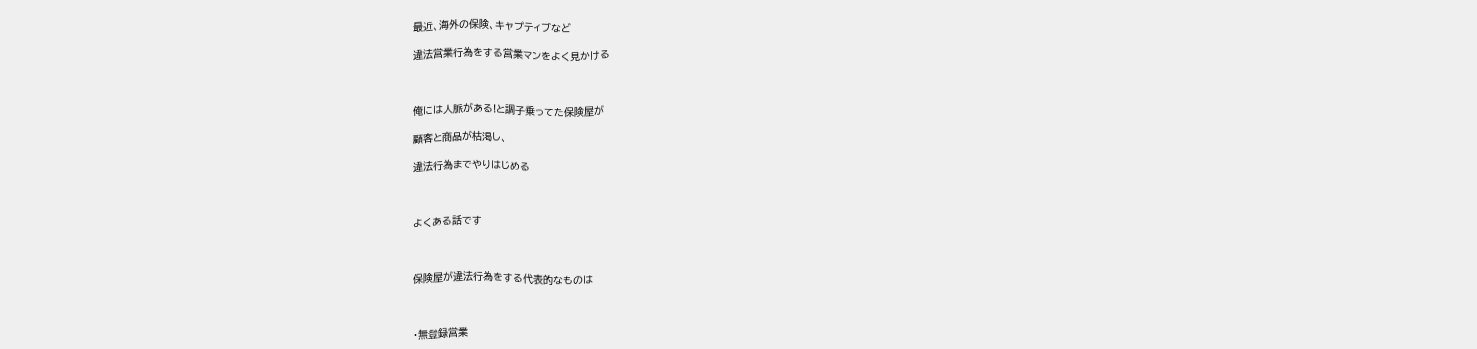最近、海外の保険、キャプティブなど

違法営業行為をする営業マンをよく見かける



俺には人脈がある!と調子乗ってた保険屋が

顧客と商品が枯渇し、

違法行為までやりはじめる



よくある話です



保険屋が違法行為をする代表的なものは



・無登録営業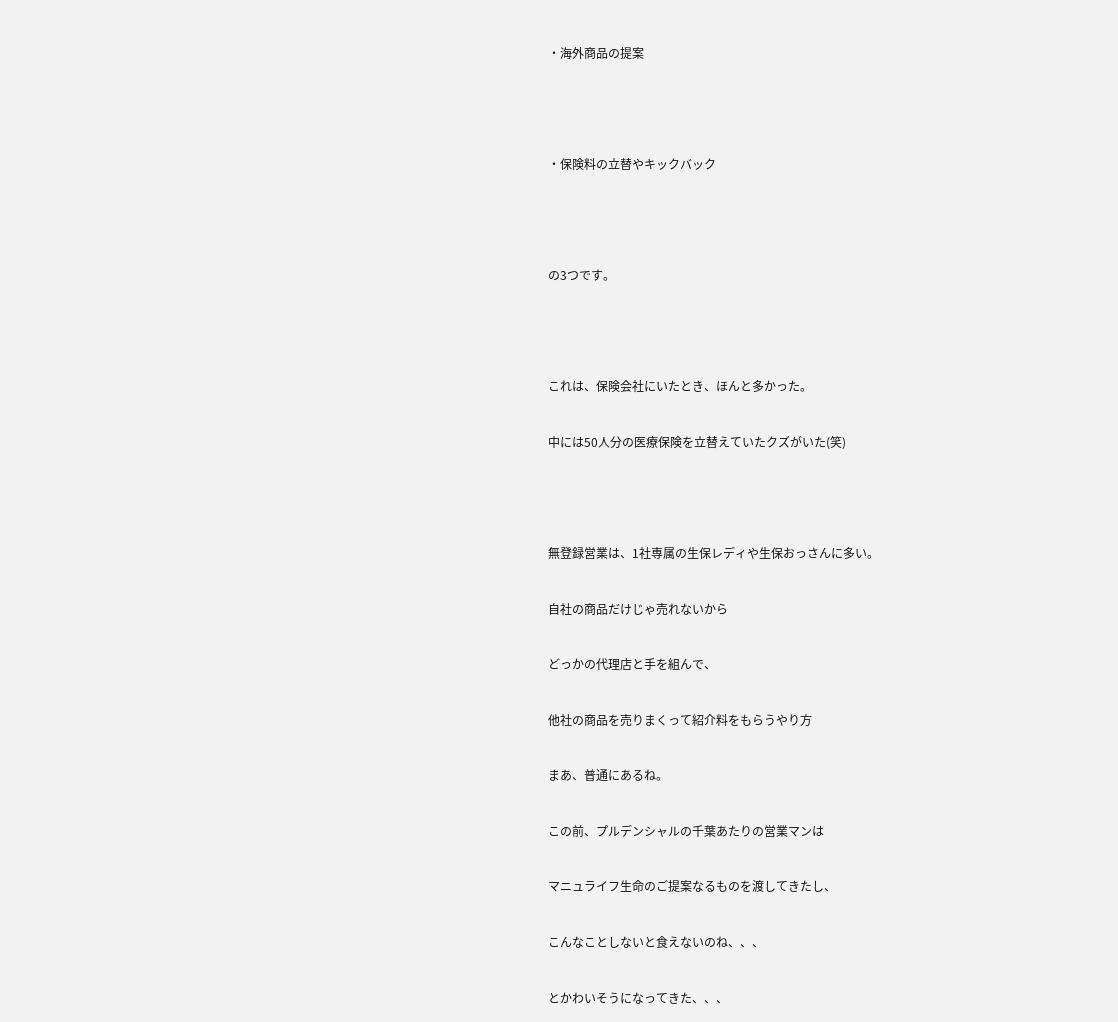・海外商品の提案



・保険料の立替やキックバック



の3つです。



これは、保険会社にいたとき、ほんと多かった。

中には50人分の医療保険を立替えていたクズがいた(笑)



無登録営業は、1社専属の生保レディや生保おっさんに多い。

自社の商品だけじゃ売れないから

どっかの代理店と手を組んで、

他社の商品を売りまくって紹介料をもらうやり方

まあ、普通にあるね。

この前、プルデンシャルの千葉あたりの営業マンは

マニュライフ生命のご提案なるものを渡してきたし、

こんなことしないと食えないのね、、、

とかわいそうになってきた、、、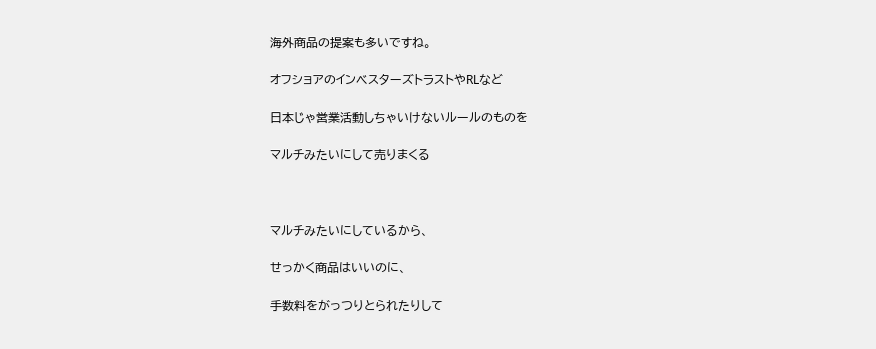海外商品の提案も多いですね。

オフショアのインベスターズトラストやRLなど

日本じゃ営業活動しちゃいけないルールのものを

マルチみたいにして売りまくる



マルチみたいにしているから、

せっかく商品はいいのに、

手数料をがっつりとられたりして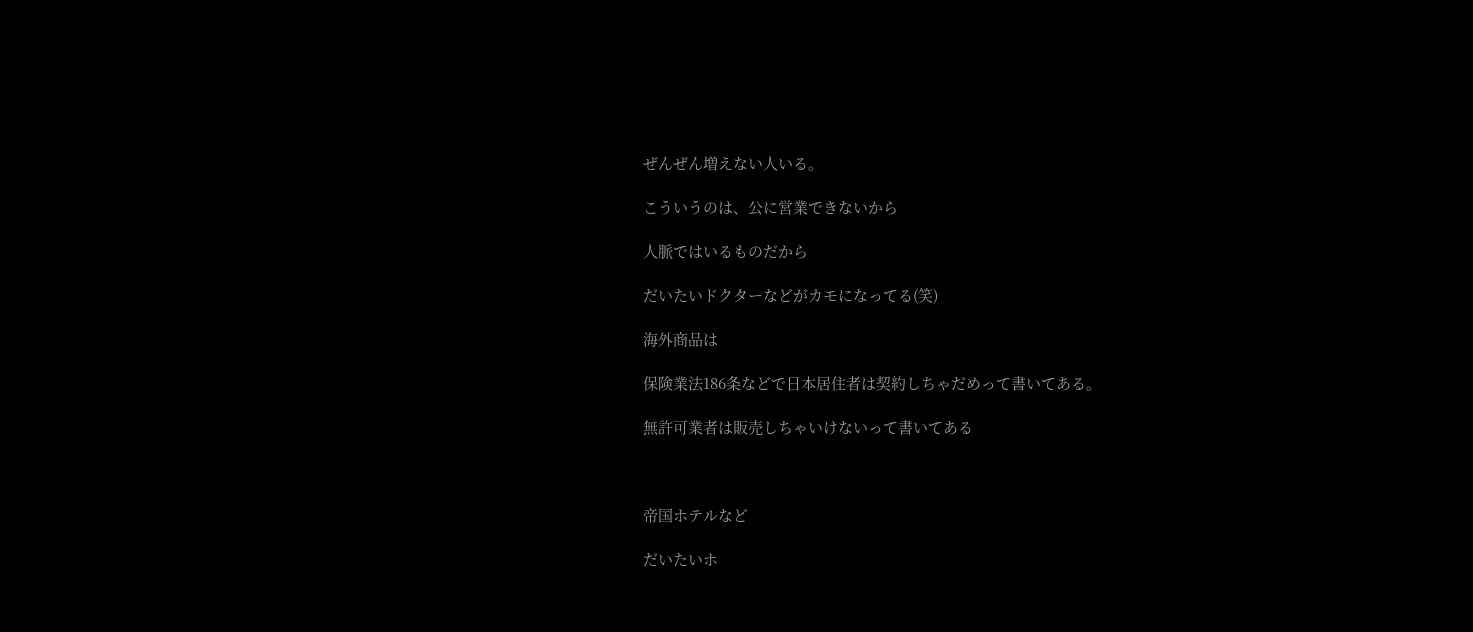ぜんぜん増えない人いる。

こういうのは、公に営業できないから

人脈ではいるものだから

だいたいドクターなどがカモになってる(笑)

海外商品は

保険業法186条などで日本居住者は契約しちゃだめって書いてある。

無許可業者は販売しちゃいけないって書いてある



帝国ホテルなど

だいたいホ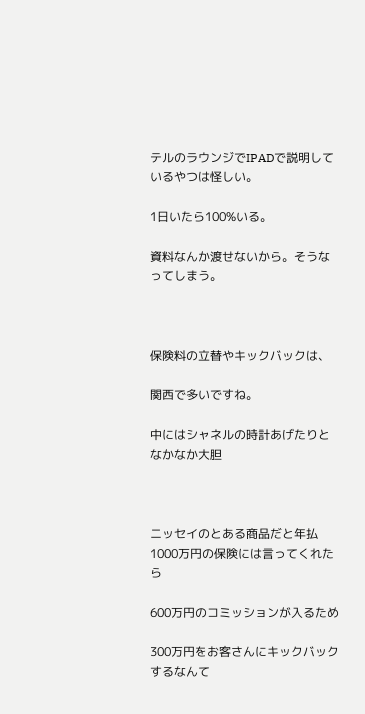テルのラウンジでIPADで説明しているやつは怪しい。

1日いたら100%いる。

資料なんか渡せないから。そうなってしまう。



保険料の立替やキックバックは、

関西で多いですね。

中にはシャネルの時計あげたりとなかなか大胆



ニッセイのとある商品だと年払1000万円の保険には言ってくれたら

600万円のコミッションが入るため

300万円をお客さんにキックバックするなんて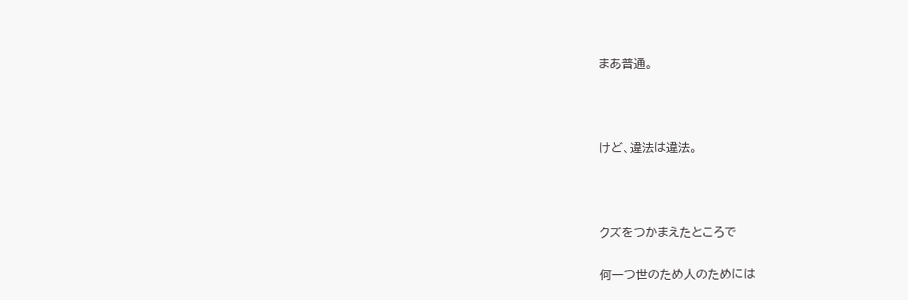まあ普通。



けど、違法は違法。



クズをつかまえたところで

何一つ世のため人のためには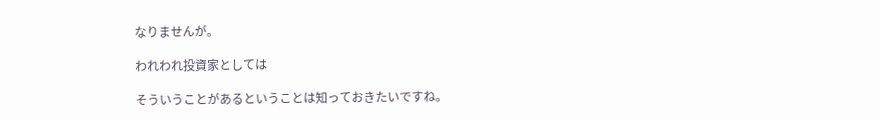なりませんが。

われわれ投資家としては

そういうことがあるということは知っておきたいですね。